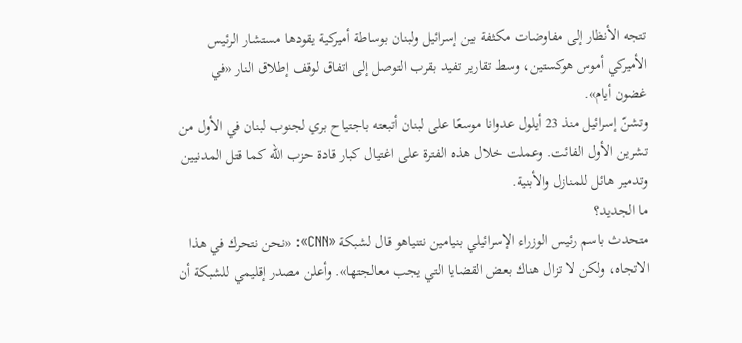تتجه الأنظار إلى مفاوضات مكثفة بين إسرائيل ولبنان بوساطة أميركية يقودها مستشار الرئيس الأميركي أموس هوكستين، وسط تقارير تفيد بقرب التوصل إلى اتفاق لوقف إطلاق النار «في غضون أيام».
وتشنّ إسرائيل منذ 23 أيلول عدوانا موسعًا على لبنان أتبعته باجتياح بري لجنوب لبنان في الأول من تشرين الأول الفائت. وعملت خلال هذه الفترة على اغتيال كبار قادة حزب الله كما قتل المدنيين وتدمير هائل للمنازل والأبنية.
ما الجديد؟
متحدث باسم رئيس الوزراء الإسرائيلي بنيامين نتنياهو قال لشبكة «CNN»: «نحن نتحرك في هذا الاتجاه، ولكن لا تزال هناك بعض القضايا التي يجب معالجتها». وأعلن مصدر إقليمي للشبكة أن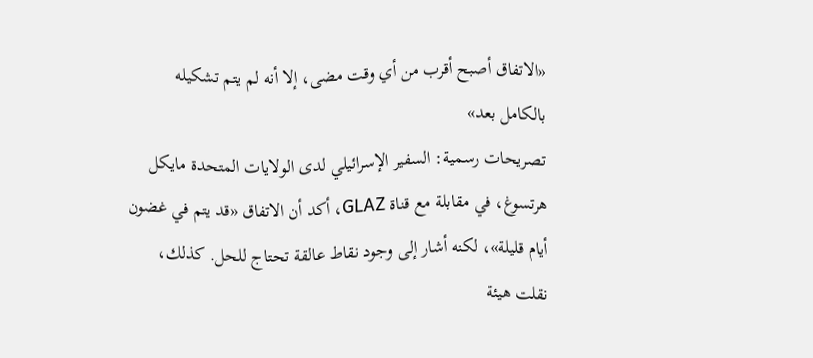«الاتفاق أصبح أقرب من أي وقت مضى، إلا أنه لم يتم تشكيله بالكامل بعد»
تصريحات رسمية: السفير الإسرائيلي لدى الولايات المتحدة مايكل هرتسوغ، في مقابلة مع قناة GLAZ، أكد أن الاتفاق «قد يتم في غضون أيام قليلة»، لكنه أشار إلى وجود نقاط عالقة تحتاج للحل. كذلك، نقلت هيئة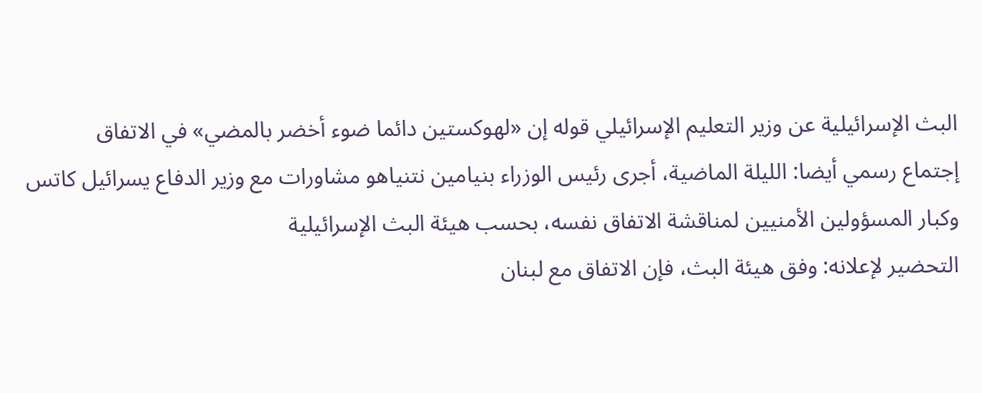البث الإسرائيلية عن وزير التعليم الإسرائيلي قوله إن «لهوكستين دائما ضوء أخضر بالمضي» في الاتفاق
إجتماع رسمي أيضا: الليلة الماضية، أجرى رئيس الوزراء بنيامين نتنياهو مشاورات مع وزير الدفاع يسرائيل كاتس وكبار المسؤولين الأمنيين لمناقشة الاتفاق نفسه، بحسب هيئة البث الإسرائيلية
التحضير لإعلانه: وفق هيئة البث، فإن الاتفاق مع لبنان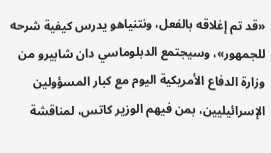«قد تم إغلاقه بالفعل، ونتنياهو يدرس كيفية شرحه للجمهور»، وسيجتمع الدبلوماسي دان شابيرو من وزارة الدفاع الأمريكية اليوم مع كبار المسؤولين الإسرائيليين، بمن فيهم الوزير كاتس، لمناقشة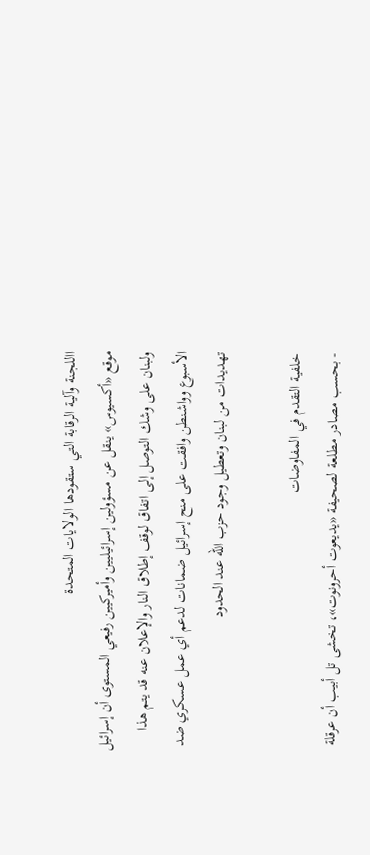االلجنة وآلية الرقابة التي ستقودها الولايات المتحدة
موقع «أكسيوس» ينقل عن مسؤولين إسرائيليين وأميركيين رفيعي المستوى أن إسرائيل ولبنان على وشك التوصل إلى اتفاق لوقف إطلاق النار والإعلان عنه قد يتم هذا الأسبوع وواشنطن وافقت على منح إسرائيل ضمانات لدعم أي عمل عسكري ضد تهديدات من لبنان وتعطيل وجود حزب الله عند الحدود

خلفية التقدم في المفاوضات
- بحسب مصادر مطلعة لصحيفة «يديعوت أحرونوت»، تخشى تل أبيب أن عرقلة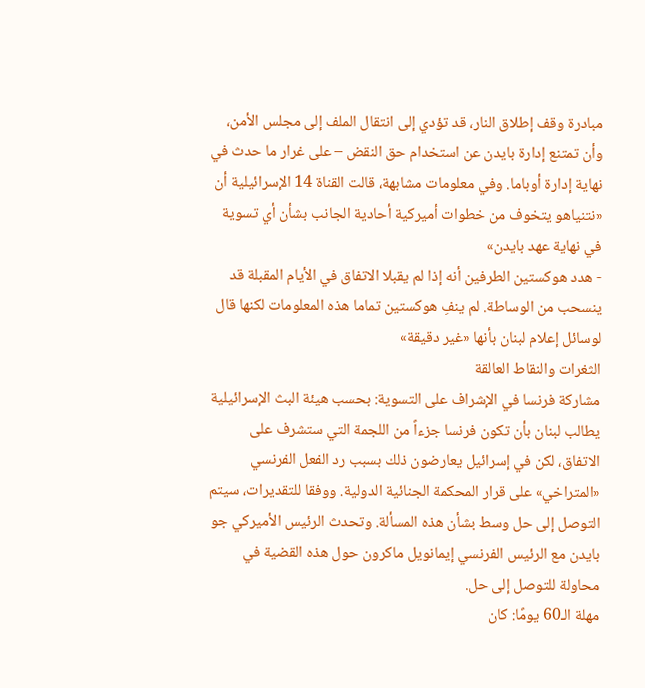مبادرة وقف إطلاق النار، قد تؤدي إلى انتقال الملف إلى مجلس الأمن، وأن تمتنع إدارة بايدن عن استخدام حق النقض – على غرار ما حدث في نهاية إدارة أوباما. وفي معلومات مشابهة، قالت القناة 14 الإسرائيلية أن «نتنياهو يتخوف من خطوات أميركية أحادية الجانب بشأن أي تسوية في نهاية عهد بايدن»
- هدد هوكستين الطرفين أنه إذا لم يقبلا الاتفاق في الأيام المقبلة قد ينسحب من الوساطة. لم ينفِ هوكستين تماما هذه المعلومات لكنها قال لوسائل إعلام لبنان بأنها «غير دقيقة»
الثغرات والنقاط العالقة
مشاركة فرنسا في الإشراف على التسوية: بحسب هيئة البث الإسرائيلية يطالب لبنان بأن تكون فرنسا جزءاً من اللجمة التي ستشرف على الاتفاق، لكن في إسرائيل يعارضون ذلك بسبب رد الفعل الفرنسي «المتراخي» على قرار المحكمة الجنائية الدولية. ووفقا للتقديرات، سيتم التوصل إلى حل وسط بشأن هذه المسألة. وتحدث الرئيس الأميركي جو بايدن مع الرئيس الفرنسي إيمانويل ماكرون حول هذه القضية في محاولة للتوصل إلى حل.
مهلة الـ60 يومًا: كان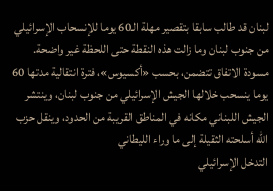لبنان قد طالب سابقا بتقصير مهلة الـ60 يوما للإنسحاب الإسرائيلي من جنوب لبنان وما زالت هذه النقطة حتى اللحظة غير واضحة. مسودة الاتفاق تتضمن، بحسب «أكسيوس»، فترة انتقالية مدتها 60 يوما ينسحب خلالها الجيش الإسرائيلي من جنوب لبنان، وينتشر الجيش اللبناني مكانه في المناطق القريبة من الحدود، وينقل حزب الله أسلحته الثقيلة إلى ما وراء الليطاني
التدخل الإسرائيلي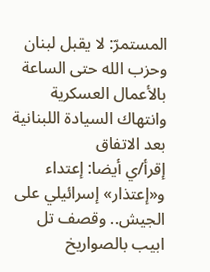المستمرّ: لا يقبل لبنان وحزب الله حتى الساعة بالأعمال العسكرية وانتهاك السيادة اللبنانية بعد الاتفاق
إقرأ/ي أيضا: إعتداء و«إعتذار» إسرائيلي على الجيش.. وقصف تل ابيب بالصواريخ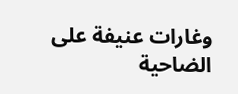وغارات عنيفة على الضاحية